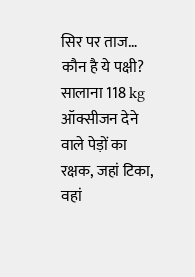सिर पर ताज… कौन है ये पक्षी? सालाना 118 kg ऑक्सीजन देने वाले पेड़ों का रक्षक, जहां टिका, वहां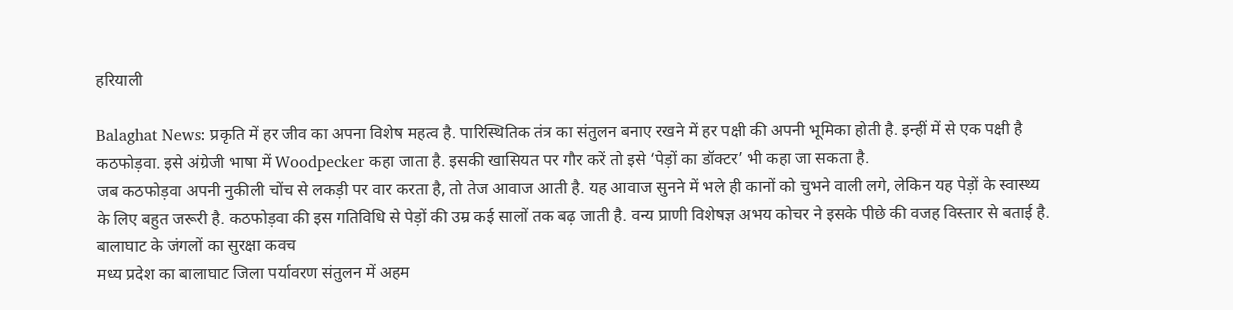हरियाली

Balaghat News: प्रकृति में हर जीव का अपना विशेष महत्व है. पारिस्थितिक तंत्र का संतुलन बनाए रखने में हर पक्षी की अपनी भूमिका होती है. इन्हीं में से एक पक्षी है कठफोड़वा. इसे अंग्रेजी भाषा में Woodpecker कहा जाता है. इसकी खासियत पर गौर करें तो इसे ‘पेड़ों का डॉक्टर’ भी कहा जा सकता है.
जब कठफोड़वा अपनी नुकीली चोंच से लकड़ी पर वार करता है, तो तेज आवाज आती है. यह आवाज सुनने में भले ही कानों को चुभने वाली लगे, लेकिन यह पेड़ों के स्वास्थ्य के लिए बहुत जरूरी है. कठफोड़वा की इस गतिविधि से पेड़ों की उम्र कई सालों तक बढ़ जाती है. वन्य प्राणी विशेषज्ञ अभय कोचर ने इसके पीछे की वजह विस्तार से बताई है.
बालाघाट के जंगलों का सुरक्षा कवच
मध्य प्रदेश का बालाघाट जिला पर्यावरण संतुलन में अहम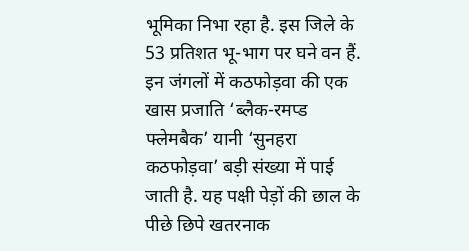भूमिका निभा रहा है. इस जिले के 53 प्रतिशत भू-भाग पर घने वन हैं. इन जंगलों में कठफोड़वा की एक खास प्रजाति ‘ब्लैक-रमप्ड फ्लेमबैक’ यानी ‘सुनहरा कठफोड़वा’ बड़ी संख्या में पाई जाती है. यह पक्षी पेड़ों की छाल के पीछे छिपे खतरनाक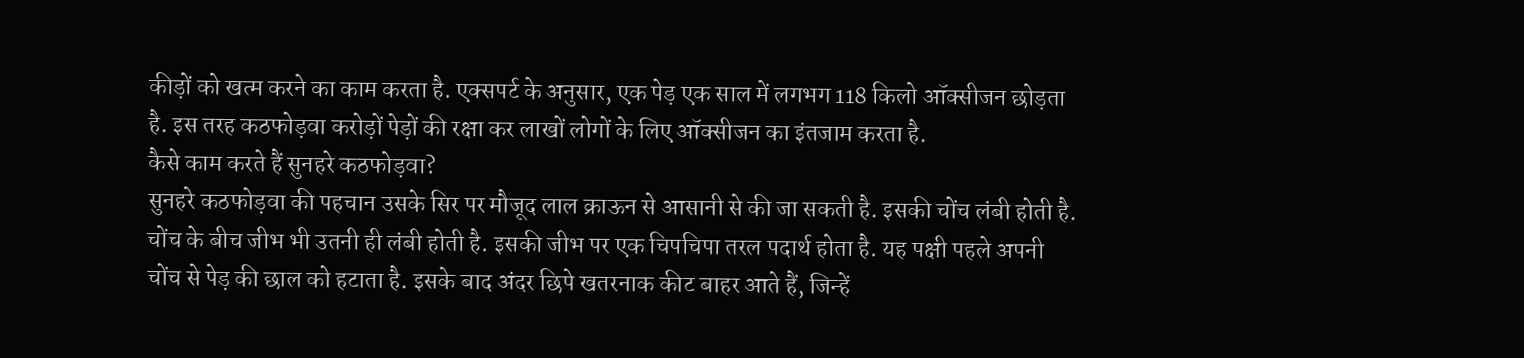कीड़ों को खत्म करने का काम करता है. एक्सपर्ट के अनुसार, एक पेड़ एक साल में लगभग 118 किलो ऑक्सीजन छोड़ता है. इस तरह कठफोड़वा करोड़ों पेड़ों की रक्षा कर लाखों लोगों के लिए ऑक्सीजन का इंतजाम करता है.
कैसे काम करते हैं सुनहरे कठफोड़वा?
सुनहरे कठफोड़वा की पहचान उसके सिर पर मौजूद लाल क्राऊन से आसानी से की जा सकती है. इसकी चोंच लंबी होती है. चोंच के बीच जीभ भी उतनी ही लंबी होती है. इसकी जीभ पर एक चिपचिपा तरल पदार्थ होता है. यह पक्षी पहले अपनी चोंच से पेड़ की छाल को हटाता है. इसके बाद अंदर छिपे खतरनाक कीट बाहर आते हैं, जिन्हें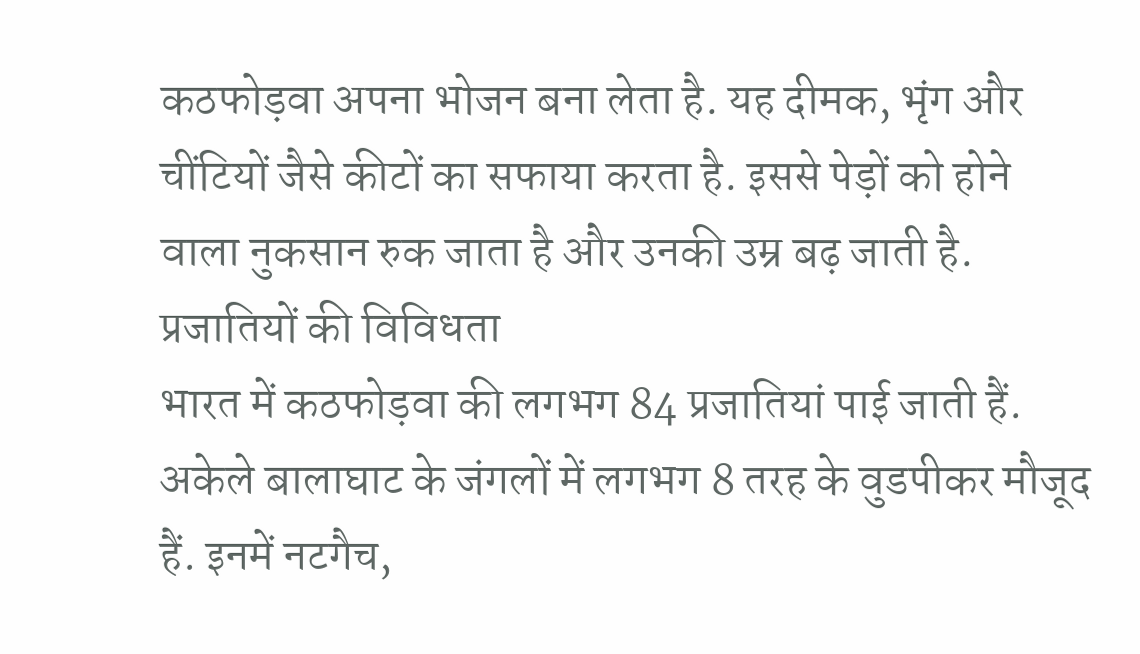कठफोड़वा अपना भोजन बना लेता है. यह दीमक, भृंग और चींटियों जैसे कीटों का सफाया करता है. इससे पेड़ों को होने वाला नुकसान रुक जाता है और उनकी उम्र बढ़ जाती है.
प्रजातियों की विविधता
भारत में कठफोड़वा की लगभग 84 प्रजातियां पाई जाती हैं. अकेले बालाघाट के जंगलों में लगभग 8 तरह के वुडपीकर मौजूद हैं. इनमें नटगैच,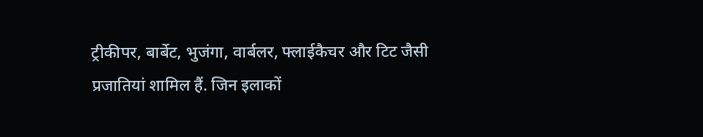ट्रीकीपर, बार्बेट, भुजंगा, वार्बलर, फ्लाईकैचर और टिट जैसी प्रजातियां शामिल हैं. जिन इलाकों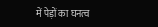में पेड़ों का घनत्व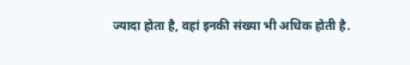ज्यादा होता है, वहां इनकी संख्या भी अधिक होती है.